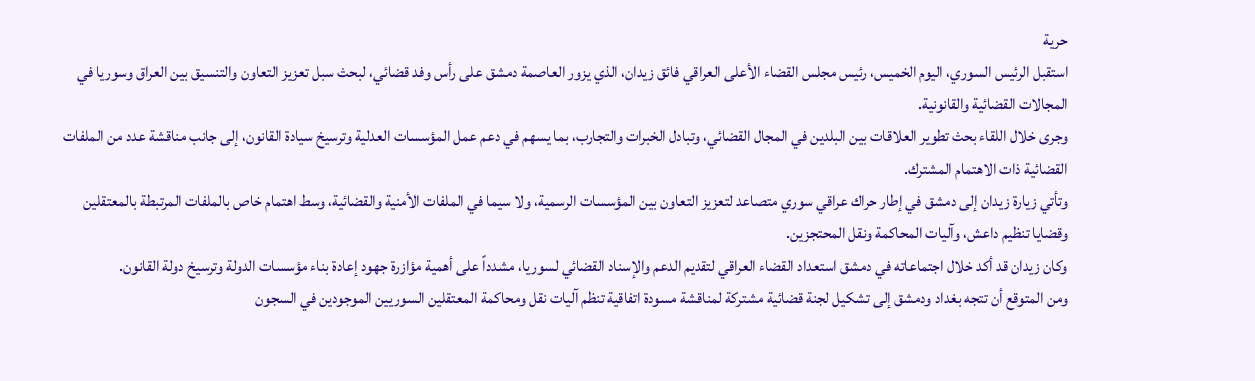حرية
استقبل الرئيس السوري، اليوم الخميس، رئيس مجلس القضاء الأعلى العراقي فائق زيدان، الذي يزور العاصمة دمشق على رأس وفد قضائي، لبحث سبل تعزيز التعاون والتنسيق بين العراق وسوريا في المجالات القضائية والقانونية.
وجرى خلال اللقاء بحث تطوير العلاقات بين البلدين في المجال القضائي، وتبادل الخبرات والتجارب، بما يسهم في دعم عمل المؤسسات العدلية وترسيخ سيادة القانون، إلى جانب مناقشة عدد من الملفات القضائية ذات الاهتمام المشترك.
وتأتي زيارة زيدان إلى دمشق في إطار حراك عراقي سوري متصاعد لتعزيز التعاون بين المؤسسات الرسمية، ولا سيما في الملفات الأمنية والقضائية، وسط اهتمام خاص بالملفات المرتبطة بالمعتقلين وقضايا تنظيم داعش، وآليات المحاكمة ونقل المحتجزين.
وكان زيدان قد أكد خلال اجتماعاته في دمشق استعداد القضاء العراقي لتقديم الدعم والإسناد القضائي لسوريا، مشدداً على أهمية مؤازرة جهود إعادة بناء مؤسسات الدولة وترسيخ دولة القانون.
ومن المتوقع أن تتجه بغداد ودمشق إلى تشكيل لجنة قضائية مشتركة لمناقشة مسودة اتفاقية تنظم آليات نقل ومحاكمة المعتقلين السوريين الموجودين في السجون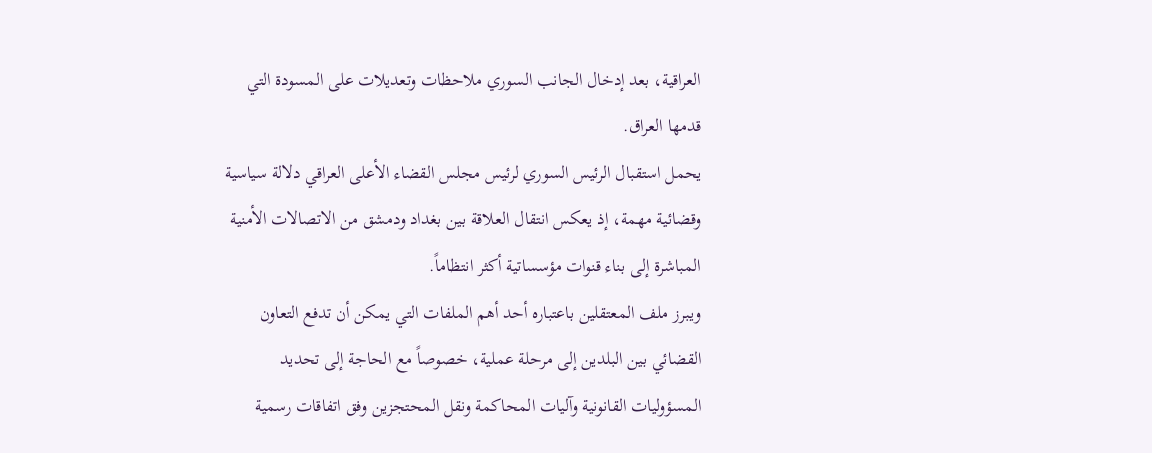العراقية، بعد إدخال الجانب السوري ملاحظات وتعديلات على المسودة التي قدمها العراق.
يحمل استقبال الرئيس السوري لرئيس مجلس القضاء الأعلى العراقي دلالة سياسية وقضائية مهمة، إذ يعكس انتقال العلاقة بين بغداد ودمشق من الاتصالات الأمنية المباشرة إلى بناء قنوات مؤسساتية أكثر انتظاماً.
ويبرز ملف المعتقلين باعتباره أحد أهم الملفات التي يمكن أن تدفع التعاون القضائي بين البلدين إلى مرحلة عملية، خصوصاً مع الحاجة إلى تحديد المسؤوليات القانونية وآليات المحاكمة ونقل المحتجزين وفق اتفاقات رسمية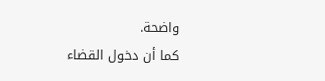واضحة.
كما أن دخول القضاء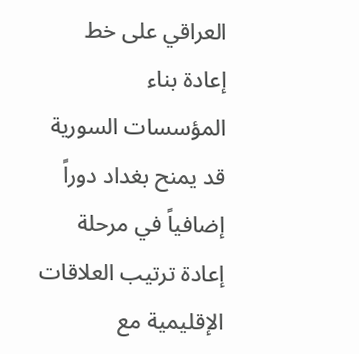العراقي على خط إعادة بناء المؤسسات السورية قد يمنح بغداد دوراً إضافياً في مرحلة إعادة ترتيب العلاقات الإقليمية مع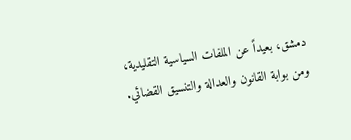دمشق، بعيداً عن الملفات السياسية التقليدية، ومن بوابة القانون والعدالة والتنسيق القضائي.